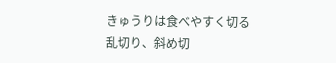きゅうりは食べやすく切る
乱切り、斜め切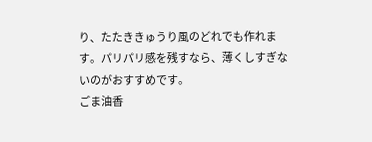り、たたききゅうり風のどれでも作れます。パリパリ感を残すなら、薄くしすぎないのがおすすめです。
ごま油香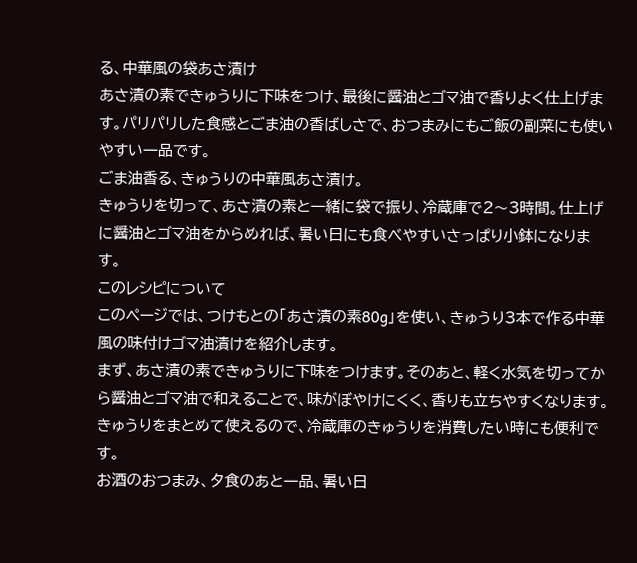る、中華風の袋あさ漬け
あさ漬の素できゅうりに下味をつけ、最後に醤油とゴマ油で香りよく仕上げます。パリパリした食感とごま油の香ばしさで、おつまみにもご飯の副菜にも使いやすい一品です。
ごま油香る、きゅうりの中華風あさ漬け。
きゅうりを切って、あさ漬の素と一緒に袋で振り、冷蔵庫で2〜3時間。仕上げに醤油とゴマ油をからめれば、暑い日にも食べやすいさっぱり小鉢になります。
このレシピについて
このページでは、つけもとの「あさ漬の素80g」を使い、きゅうり3本で作る中華風の味付けゴマ油漬けを紹介します。
まず、あさ漬の素できゅうりに下味をつけます。そのあと、軽く水気を切ってから醤油とゴマ油で和えることで、味がぼやけにくく、香りも立ちやすくなります。
きゅうりをまとめて使えるので、冷蔵庫のきゅうりを消費したい時にも便利です。
お酒のおつまみ、夕食のあと一品、暑い日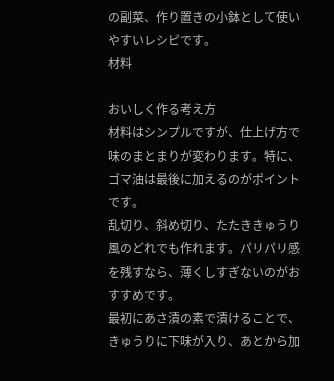の副菜、作り置きの小鉢として使いやすいレシピです。
材料

おいしく作る考え方
材料はシンプルですが、仕上げ方で味のまとまりが変わります。特に、ゴマ油は最後に加えるのがポイントです。
乱切り、斜め切り、たたききゅうり風のどれでも作れます。パリパリ感を残すなら、薄くしすぎないのがおすすめです。
最初にあさ漬の素で漬けることで、きゅうりに下味が入り、あとから加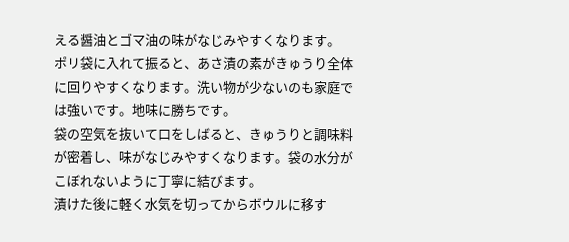える醤油とゴマ油の味がなじみやすくなります。
ポリ袋に入れて振ると、あさ漬の素がきゅうり全体に回りやすくなります。洗い物が少ないのも家庭では強いです。地味に勝ちです。
袋の空気を抜いて口をしばると、きゅうりと調味料が密着し、味がなじみやすくなります。袋の水分がこぼれないように丁寧に結びます。
漬けた後に軽く水気を切ってからボウルに移す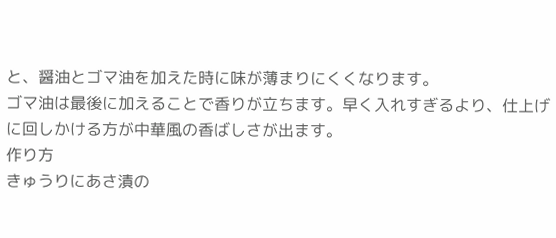と、醤油とゴマ油を加えた時に味が薄まりにくくなります。
ゴマ油は最後に加えることで香りが立ちます。早く入れすぎるより、仕上げに回しかける方が中華風の香ばしさが出ます。
作り方
きゅうりにあさ漬の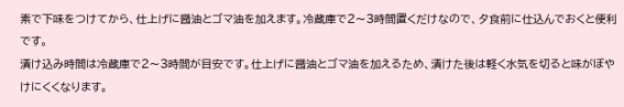素で下味をつけてから、仕上げに醤油とゴマ油を加えます。冷蔵庫で2〜3時間置くだけなので、夕食前に仕込んでおくと便利です。
漬け込み時間は冷蔵庫で2〜3時間が目安です。仕上げに醤油とゴマ油を加えるため、漬けた後は軽く水気を切ると味がぼやけにくくなります。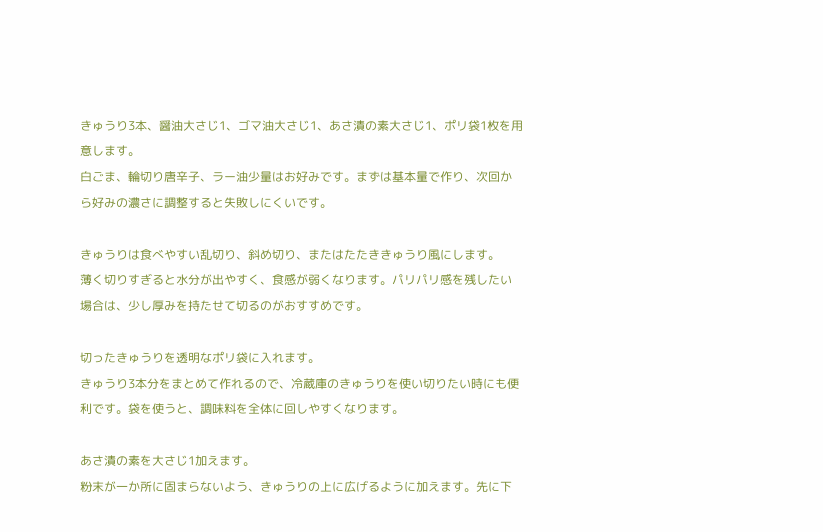きゅうり3本、醤油大さじ1、ゴマ油大さじ1、あさ漬の素大さじ1、ポリ袋1枚を用意します。
白ごま、輪切り唐辛子、ラー油少量はお好みです。まずは基本量で作り、次回から好みの濃さに調整すると失敗しにくいです。

きゅうりは食べやすい乱切り、斜め切り、またはたたききゅうり風にします。
薄く切りすぎると水分が出やすく、食感が弱くなります。パリパリ感を残したい場合は、少し厚みを持たせて切るのがおすすめです。

切ったきゅうりを透明なポリ袋に入れます。
きゅうり3本分をまとめて作れるので、冷蔵庫のきゅうりを使い切りたい時にも便利です。袋を使うと、調味料を全体に回しやすくなります。

あさ漬の素を大さじ1加えます。
粉末が一か所に固まらないよう、きゅうりの上に広げるように加えます。先に下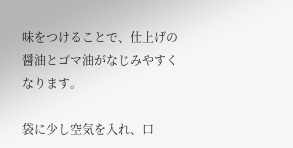味をつけることで、仕上げの醤油とゴマ油がなじみやすくなります。

袋に少し空気を入れ、口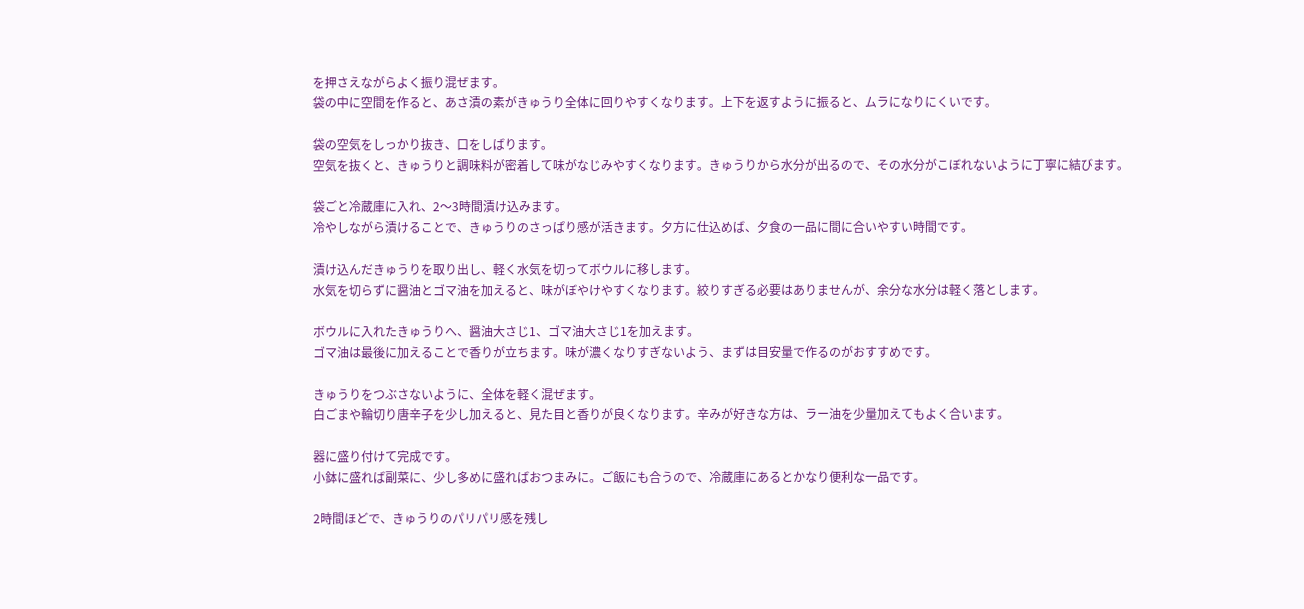を押さえながらよく振り混ぜます。
袋の中に空間を作ると、あさ漬の素がきゅうり全体に回りやすくなります。上下を返すように振ると、ムラになりにくいです。

袋の空気をしっかり抜き、口をしばります。
空気を抜くと、きゅうりと調味料が密着して味がなじみやすくなります。きゅうりから水分が出るので、その水分がこぼれないように丁寧に結びます。

袋ごと冷蔵庫に入れ、2〜3時間漬け込みます。
冷やしながら漬けることで、きゅうりのさっぱり感が活きます。夕方に仕込めば、夕食の一品に間に合いやすい時間です。

漬け込んだきゅうりを取り出し、軽く水気を切ってボウルに移します。
水気を切らずに醤油とゴマ油を加えると、味がぼやけやすくなります。絞りすぎる必要はありませんが、余分な水分は軽く落とします。

ボウルに入れたきゅうりへ、醤油大さじ1、ゴマ油大さじ1を加えます。
ゴマ油は最後に加えることで香りが立ちます。味が濃くなりすぎないよう、まずは目安量で作るのがおすすめです。

きゅうりをつぶさないように、全体を軽く混ぜます。
白ごまや輪切り唐辛子を少し加えると、見た目と香りが良くなります。辛みが好きな方は、ラー油を少量加えてもよく合います。

器に盛り付けて完成です。
小鉢に盛れば副菜に、少し多めに盛ればおつまみに。ご飯にも合うので、冷蔵庫にあるとかなり便利な一品です。

2時間ほどで、きゅうりのパリパリ感を残し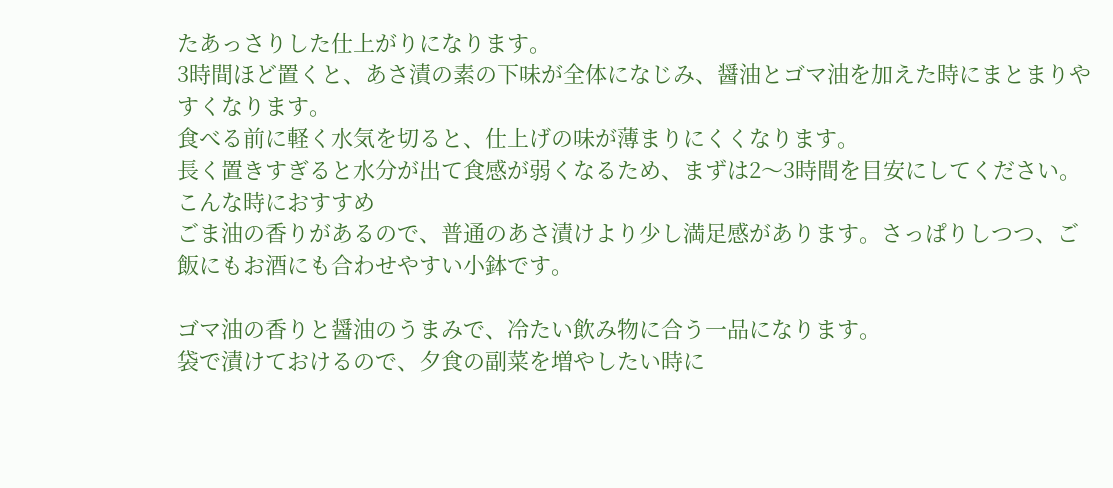たあっさりした仕上がりになります。
3時間ほど置くと、あさ漬の素の下味が全体になじみ、醤油とゴマ油を加えた時にまとまりやすくなります。
食べる前に軽く水気を切ると、仕上げの味が薄まりにくくなります。
長く置きすぎると水分が出て食感が弱くなるため、まずは2〜3時間を目安にしてください。
こんな時におすすめ
ごま油の香りがあるので、普通のあさ漬けより少し満足感があります。さっぱりしつつ、ご飯にもお酒にも合わせやすい小鉢です。

ゴマ油の香りと醤油のうまみで、冷たい飲み物に合う一品になります。
袋で漬けておけるので、夕食の副菜を増やしたい時に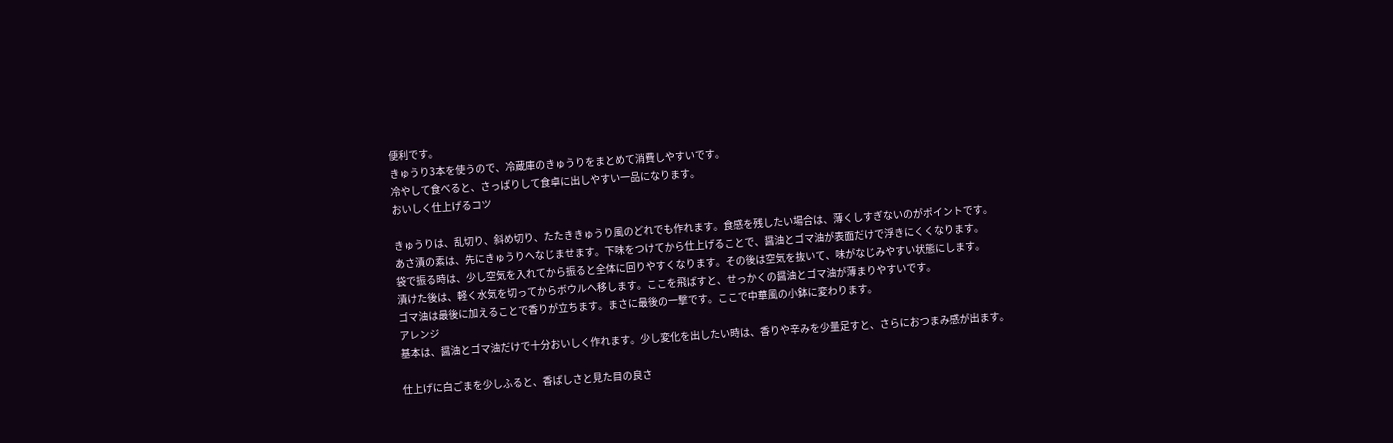便利です。
きゅうり3本を使うので、冷蔵庫のきゅうりをまとめて消費しやすいです。
冷やして食べると、さっぱりして食卓に出しやすい一品になります。
おいしく仕上げるコツ

きゅうりは、乱切り、斜め切り、たたききゅうり風のどれでも作れます。食感を残したい場合は、薄くしすぎないのがポイントです。
あさ漬の素は、先にきゅうりへなじませます。下味をつけてから仕上げることで、醤油とゴマ油が表面だけで浮きにくくなります。
袋で振る時は、少し空気を入れてから振ると全体に回りやすくなります。その後は空気を抜いて、味がなじみやすい状態にします。
漬けた後は、軽く水気を切ってからボウルへ移します。ここを飛ばすと、せっかくの醤油とゴマ油が薄まりやすいです。
ゴマ油は最後に加えることで香りが立ちます。まさに最後の一撃です。ここで中華風の小鉢に変わります。
アレンジ
基本は、醤油とゴマ油だけで十分おいしく作れます。少し変化を出したい時は、香りや辛みを少量足すと、さらにおつまみ感が出ます。

仕上げに白ごまを少しふると、香ばしさと見た目の良さ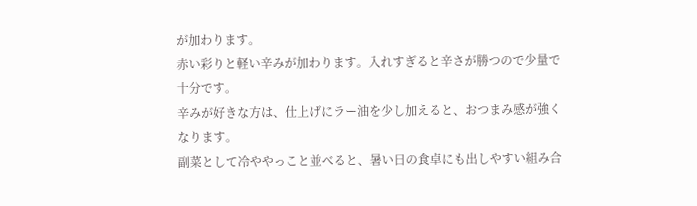が加わります。
赤い彩りと軽い辛みが加わります。入れすぎると辛さが勝つので少量で十分です。
辛みが好きな方は、仕上げにラー油を少し加えると、おつまみ感が強くなります。
副菜として冷ややっこと並べると、暑い日の食卓にも出しやすい組み合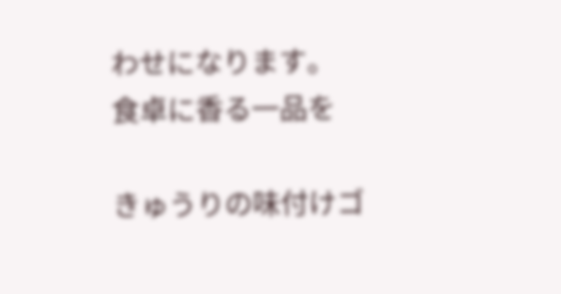わせになります。
食卓に香る一品を

きゅうりの味付けゴ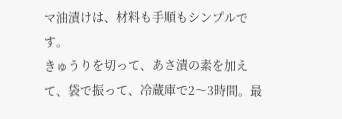マ油漬けは、材料も手順もシンプルです。
きゅうりを切って、あさ漬の素を加えて、袋で振って、冷蔵庫で2〜3時間。最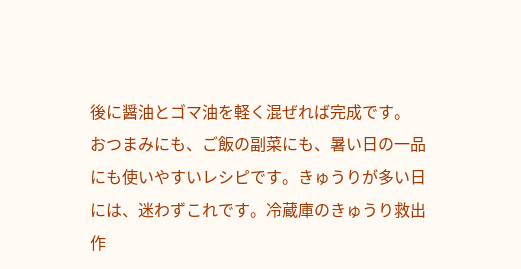後に醤油とゴマ油を軽く混ぜれば完成です。
おつまみにも、ご飯の副菜にも、暑い日の一品にも使いやすいレシピです。きゅうりが多い日には、迷わずこれです。冷蔵庫のきゅうり救出作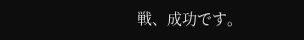戦、成功です。